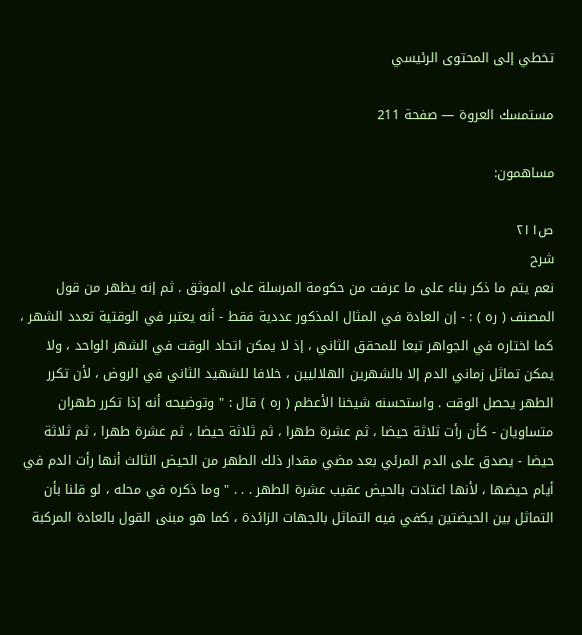تخطي إلى المحتوى الرئيسي

مستمسك العروة — صفحة 211

مساهمون:

ص٢١١
شرح
نعم يتم ما ذكر بناء على ما عرفت من حكومة المرسلة على الموثق . ثم إنه يظهر من قول المصنف ( ره ) : - إن العادة في المثال المذكور عددية فقط - أنه يعتبر في الوقتية تعدد الشهر ، كما اختاره في الجواهر تبعا للمحقق الثاني ، إذ لا يمكن اتحاد الوقت في الشهر الواحد ، ولا يمكن تماثل زماني الدم إلا بالشهرين الهلاليين ، خلافا للشهيد الثاني في الروض ، لأن تكرر الطهر يحصل الوقت . واستحسنه شيخنا الأعظم ( ره ) قال : " وتوضيحه أنه إذا تكرر طهران متساويان - كأن رأت ثلاثة حيضا ، ثم عشرة طهرا ، ثم ثلاثة حيضا ، ثم عشرة طهرا ، ثم ثلاثة حيضا - يصدق على الدم المرئي بعد مضي مقدار ذلك الطهر من الحيض الثالث أنها رأت الدم في أيام حيضها ، لأنها اعتادت بالحيض عقيب عشرة الطهر . . . " وما ذكره في محله ، لو قلنا بأن التماثل بين الحيضتين يكفي فيه التماثل بالجهات الزائدة ، كما هو مبنى القول بالعادة المركبة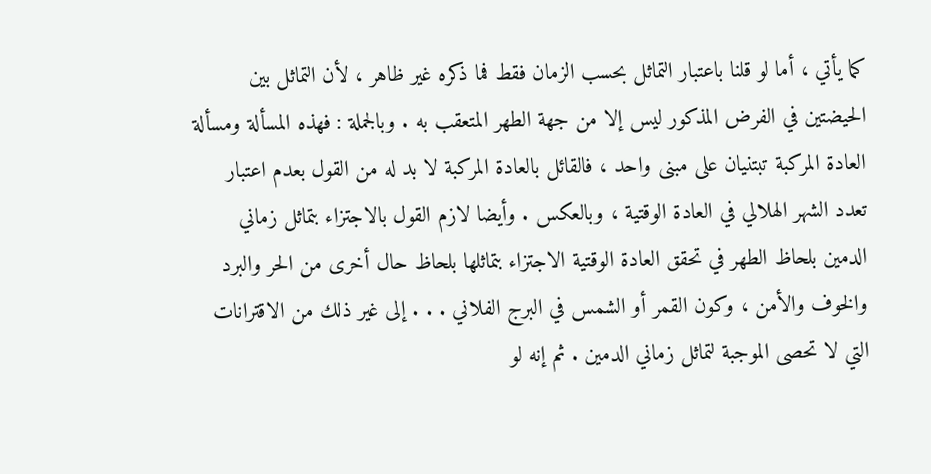كما يأتي ، أما لو قلنا باعتبار التماثل بحسب الزمان فقط فما ذكره غير ظاهر ، لأن التماثل بين الحيضتين في الفرض المذكور ليس إلا من جهة الطهر المتعقب به . وبالجملة : فهذه المسألة ومسألة العادة المركبة تبتنيان على مبنى واحد ، فالقائل بالعادة المركبة لا بد له من القول بعدم اعتبار تعدد الشهر الهلالي في العادة الوقتية ، وبالعكس . وأيضا لازم القول بالاجتزاء بتماثل زماني الدمين بلحاظ الطهر في تحقق العادة الوقتية الاجتزاء بتماثلها بلحاظ حال أخرى من الحر والبرد والخوف والأمن ، وكون القمر أو الشمس في البرج الفلاني . . . إلى غير ذلك من الاقترانات التي لا تحصى الموجبة لتماثل زماني الدمين . ثم إنه لو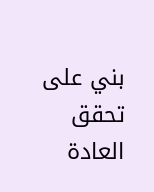بني على تحقق العادة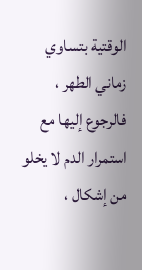الوقتية بتساوي زماني الطهر ، فالرجوع إليها مع استمرار الدم لا يخلو من إشكال ،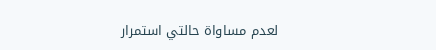لعدم مساواة حالتي استمرار